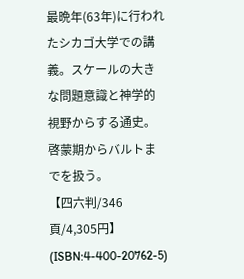最晩年(63年)に行われたシカゴ大学での講義。スケールの大きな問題意識と神学的視野からする通史。啓蒙期からバルトまでを扱う。
【四六判/346頁/4,305円】
(ISBN:4-400-20762-5)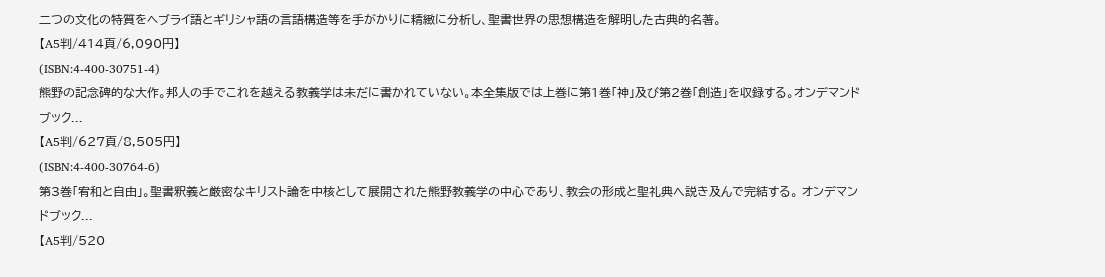二つの文化の特質をヘブライ語とギリシャ語の言語構造等を手がかりに精緻に分析し、聖書世界の思想構造を解明した古典的名著。
【A5判/414頁/6,090円】
(ISBN:4-400-30751-4)
熊野の記念碑的な大作。邦人の手でこれを越える教義学は未だに書かれていない。本全集版では上巻に第1巻「神」及び第2巻「創造」を収録する。オンデマンドブック...
【A5判/627頁/8,505円】
(ISBN:4-400-30764-6)
第3巻「宥和と自由」。聖書釈義と厳密なキリスト論を中核として展開された熊野教義学の中心であり、教会の形成と聖礼典へ説き及んで完結する。 オンデマンドブック...
【A5判/520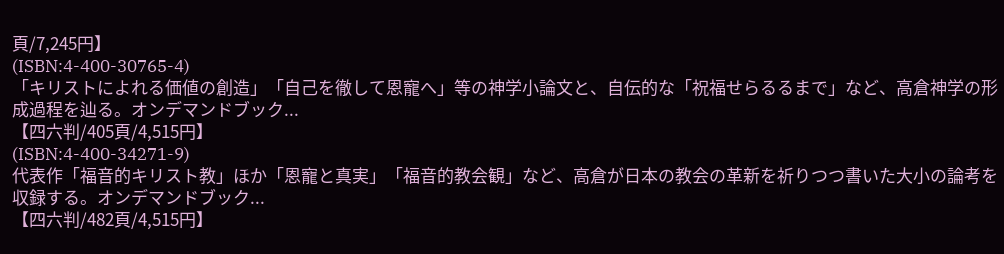頁/7,245円】
(ISBN:4-400-30765-4)
「キリストによれる価値の創造」「自己を徹して恩寵へ」等の神学小論文と、自伝的な「祝福せらるるまで」など、高倉神学の形成過程を辿る。オンデマンドブック...
【四六判/405頁/4,515円】
(ISBN:4-400-34271-9)
代表作「福音的キリスト教」ほか「恩寵と真実」「福音的教会観」など、高倉が日本の教会の革新を祈りつつ書いた大小の論考を収録する。オンデマンドブック...
【四六判/482頁/4,515円】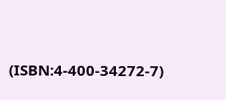(ISBN:4-400-34272-7)